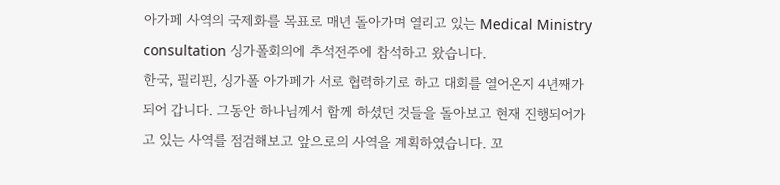아가페 사역의 국제화를 목표로 매년 돌아가며 열리고 있는 Medical Ministry consultation 싱가폴회의에 추석전주에 참석하고 왔습니다.
한국, 필리핀, 싱가폴 아가페가 서로 협력하기로 하고 대회를 열어온지 4년째가 되어 갑니다. 그동안 하나님께서 함께 하셨던 것들을 돌아보고 현재 진행되어가고 있는 사역를 점검해보고 앞으로의 사역을 계획하였습니다. 꼬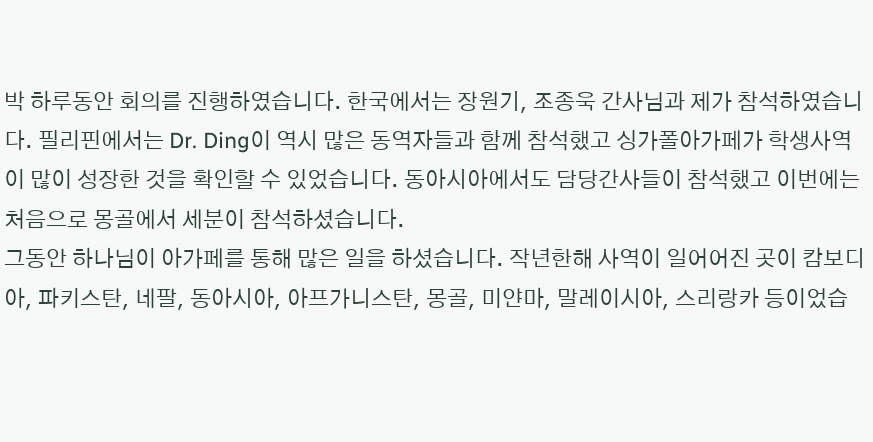박 하루동안 회의를 진행하였습니다. 한국에서는 장원기, 조종욱 간사님과 제가 참석하였습니다. 필리핀에서는 Dr. Ding이 역시 많은 동역자들과 함께 참석했고 싱가폴아가페가 학생사역이 많이 성장한 것을 확인할 수 있었습니다. 동아시아에서도 담당간사들이 참석했고 이번에는 처음으로 몽골에서 세분이 참석하셨습니다.
그동안 하나님이 아가페를 통해 많은 일을 하셨습니다. 작년한해 사역이 일어어진 곳이 캄보디아, 파키스탄, 네팔, 동아시아, 아프가니스탄, 몽골, 미얀마, 말레이시아, 스리랑카 등이었습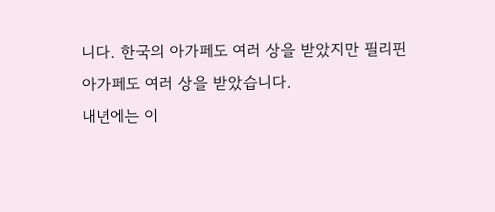니다. 한국의 아가페도 여러 상을 받았지만 필리핀 아가페도 여러 상을 받았습니다.
내년에는 이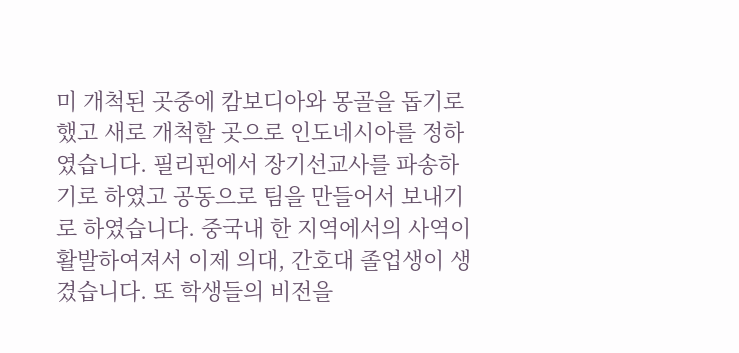미 개척된 곳중에 캄보디아와 몽골을 돕기로 했고 새로 개척할 곳으로 인도네시아를 정하였습니다. 필리핀에서 장기선교사를 파송하기로 하였고 공동으로 팀을 만들어서 보내기로 하였습니다. 중국내 한 지역에서의 사역이 활발하여져서 이제 의대, 간호대 졸업생이 생겼습니다. 또 학생들의 비전을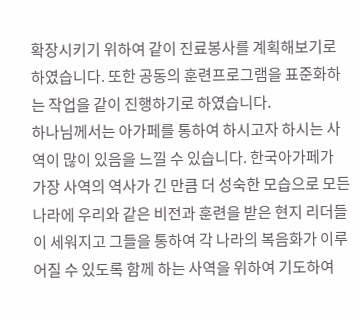확장시키기 위하여 같이 진료봉사를 계획해보기로 하였습니다. 또한 공동의 훈련프로그램을 표준화하는 작업을 같이 진행하기로 하였습니다.
하나님께서는 아가페를 통하여 하시고자 하시는 사역이 많이 있음을 느낄 수 있습니다. 한국아가페가 가장 사역의 역사가 긴 만큼 더 성숙한 모습으로 모든 나라에 우리와 같은 비전과 훈련을 받은 현지 리더들이 세워지고 그들을 통하여 각 나라의 복음화가 이루어질 수 있도록 함께 하는 사역을 위하여 기도하여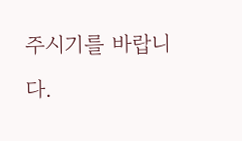주시기를 바랍니다.